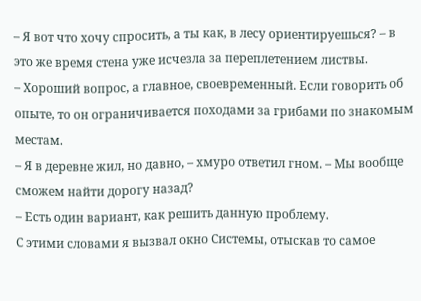– Я вот что хочу спросить, а ты как, в лесу ориентируешься? – в это же время стена уже исчезла за переплетением листвы.
– Хороший вопрос, а главное, своевременный. Если говорить об опыте, то он ограничивается походами за грибами по знакомым местам.
– Я в деревне жил, но давно, – хмуро ответил гном. – Мы вообще сможем найти дорогу назад?
– Есть один вариант, как решить данную проблему.
С этими словами я вызвал окно Системы, отыскав то самое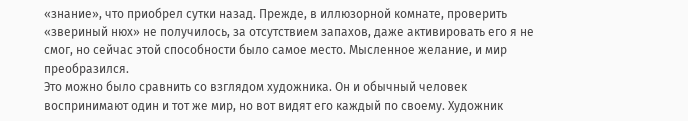«знание», что приобрел сутки назад. Прежде, в иллюзорной комнате, проверить «звериный нюх» не получилось, за отсутствием запахов, даже активировать его я не смог, но сейчас этой способности было самое место. Мысленное желание, и мир преобразился.
Это можно было сравнить со взглядом художника. Он и обычный человек воспринимают один и тот же мир, но вот видят его каждый по своему. Художник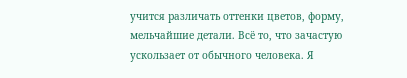учится различать оттенки цветов, форму, мельчайшие детали. Всё то, что зачастую ускользает от обычного человека. Я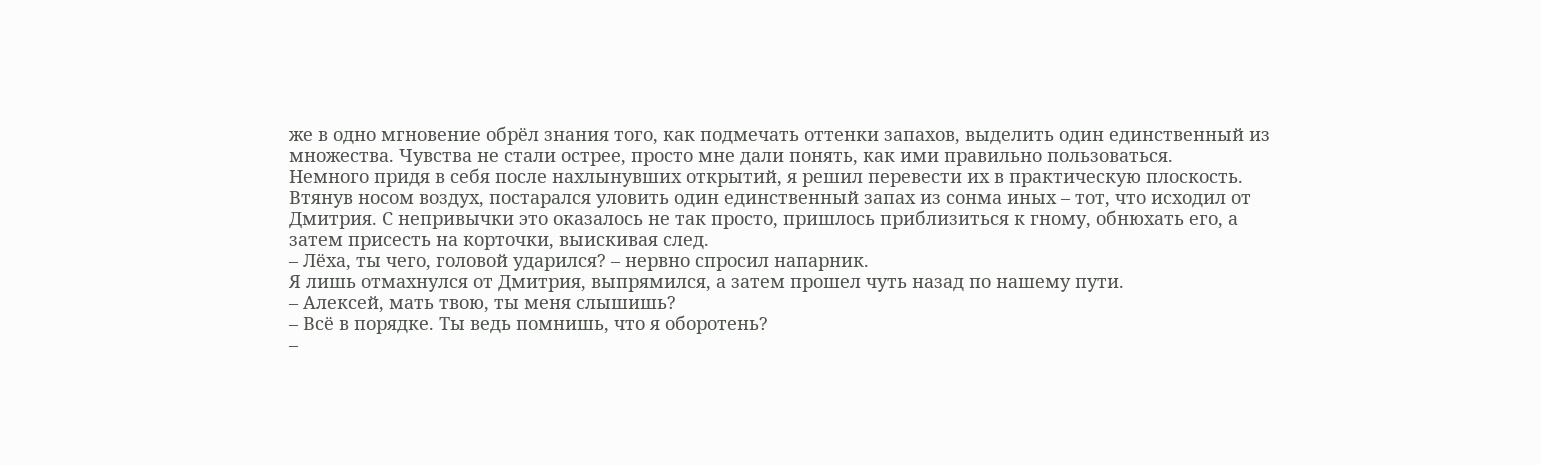же в одно мгновение обрёл знания того, как подмечать оттенки запахов, выделить один единственный из множества. Чувства не стали острее, просто мне дали понять, как ими правильно пользоваться.
Немного придя в себя после нахлынувших открытий, я решил перевести их в практическую плоскость. Втянув носом воздух, постарался уловить один единственный запах из сонма иных – тот, что исходил от Дмитрия. С непривычки это оказалось не так просто, пришлось приблизиться к гному, обнюхать его, а затем присесть на корточки, выискивая след.
– Лёха, ты чего, головой ударился? – нервно спросил напарник.
Я лишь отмахнулся от Дмитрия, выпрямился, а затем прошел чуть назад по нашему пути.
– Алексей, мать твою, ты меня слышишь?
– Всё в порядке. Ты ведь помнишь, что я оборотень?
–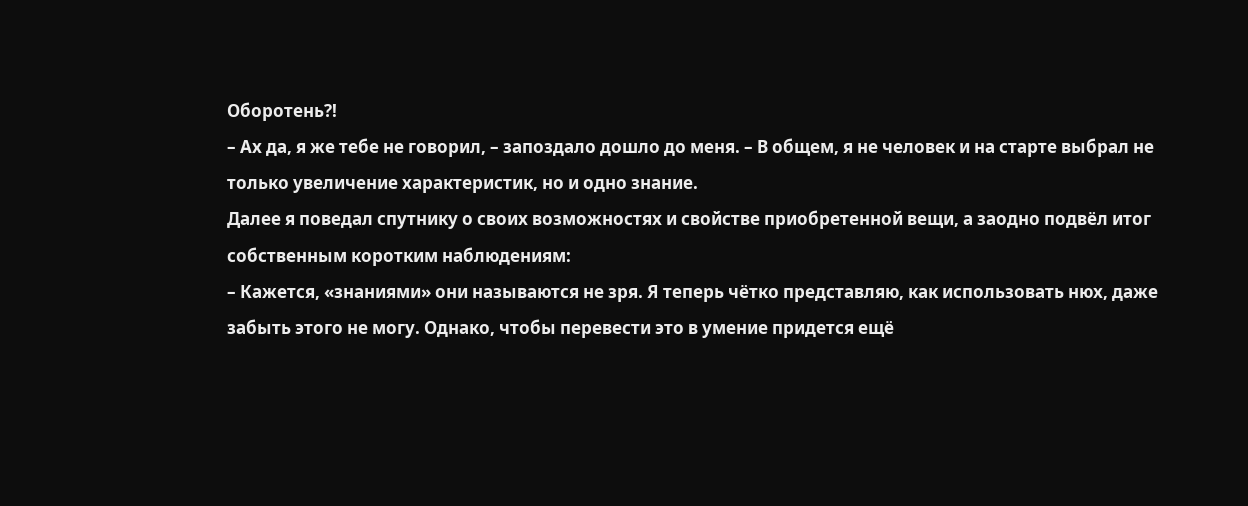Оборотень?!
– Ах да, я же тебе не говорил, – запоздало дошло до меня. – В общем, я не человек и на старте выбрал не только увеличение характеристик, но и одно знание.
Далее я поведал спутнику о своих возможностях и свойстве приобретенной вещи, а заодно подвёл итог собственным коротким наблюдениям:
– Кажется, «знаниями» они называются не зря. Я теперь чётко представляю, как использовать нюх, даже забыть этого не могу. Однако, чтобы перевести это в умение придется ещё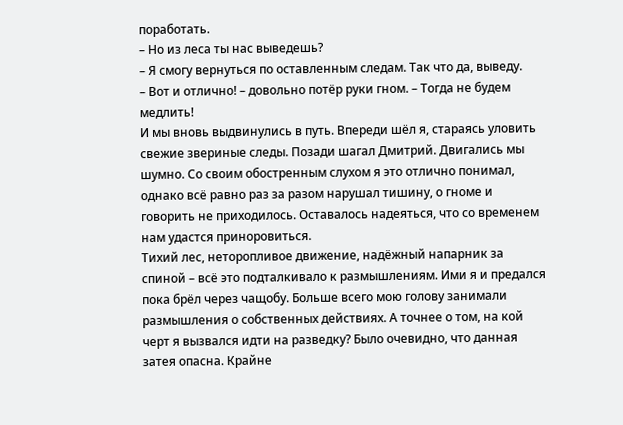поработать.
– Но из леса ты нас выведешь?
– Я смогу вернуться по оставленным следам. Так что да, выведу.
– Вот и отлично! – довольно потёр руки гном. – Тогда не будем медлить!
И мы вновь выдвинулись в путь. Впереди шёл я, стараясь уловить свежие звериные следы. Позади шагал Дмитрий. Двигались мы шумно. Со своим обостренным слухом я это отлично понимал, однако всё равно раз за разом нарушал тишину, о гноме и говорить не приходилось. Оставалось надеяться, что со временем нам удастся приноровиться.
Тихий лес, неторопливое движение, надёжный напарник за спиной – всё это подталкивало к размышлениям. Ими я и предался пока брёл через чащобу. Больше всего мою голову занимали размышления о собственных действиях. А точнее о том, на кой черт я вызвался идти на разведку? Было очевидно, что данная затея опасна. Крайне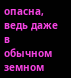опасна, ведь даже в обычном земном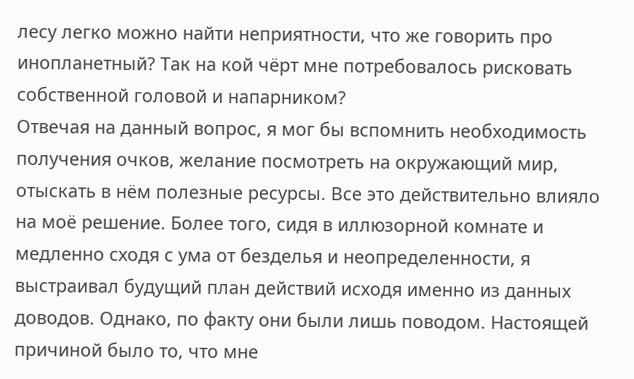лесу легко можно найти неприятности, что же говорить про инопланетный? Так на кой чёрт мне потребовалось рисковать собственной головой и напарником?
Отвечая на данный вопрос, я мог бы вспомнить необходимость получения очков, желание посмотреть на окружающий мир, отыскать в нём полезные ресурсы. Все это действительно влияло на моё решение. Более того, сидя в иллюзорной комнате и медленно сходя с ума от безделья и неопределенности, я выстраивал будущий план действий исходя именно из данных доводов. Однако, по факту они были лишь поводом. Настоящей причиной было то, что мне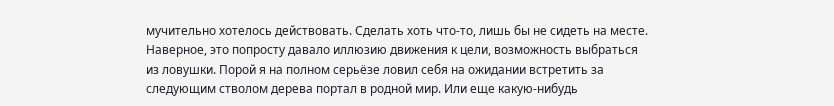мучительно хотелось действовать. Сделать хоть что-то, лишь бы не сидеть на месте. Наверное, это попросту давало иллюзию движения к цели, возможность выбраться из ловушки. Порой я на полном серьёзе ловил себя на ожидании встретить за следующим стволом дерева портал в родной мир. Или еще какую-нибудь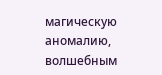магическую аномалию, волшебным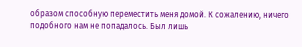образом способную переместить меня домой. К сожалению, ничего подобного нам не попадалось. Был лишь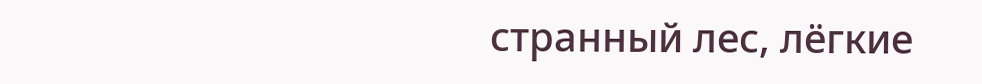странный лес, лёгкие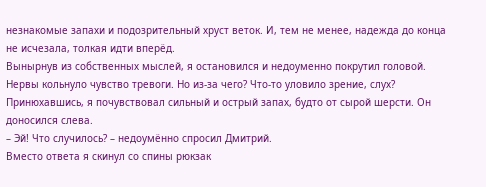незнакомые запахи и подозрительный хруст веток. И, тем не менее, надежда до конца не исчезала, толкая идти вперёд.
Вынырнув из собственных мыслей, я остановился и недоуменно покрутил головой. Нервы кольнуло чувство тревоги. Но из-за чего? Что-то уловило зрение, слух? Принюхавшись, я почувствовал сильный и острый запах, будто от сырой шерсти. Он доносился слева.
– Эй! Что случилось? – недоумённо спросил Дмитрий.
Вместо ответа я скинул со спины рюкзак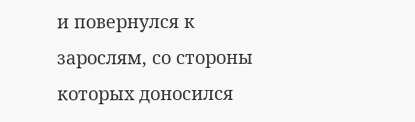и повернулся к зарослям, со стороны которых доносился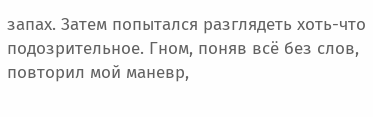запах. Затем попытался разглядеть хоть-что подозрительное. Гном, поняв всё без слов, повторил мой маневр,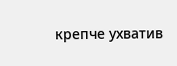крепче ухватив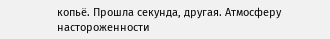копьё. Прошла секунда, другая. Атмосферу настороженности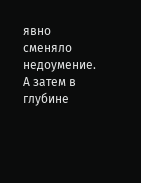явно сменяло недоумение. А затем в глубине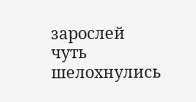зарослей чуть шелохнулись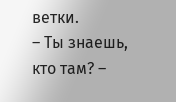ветки.
– Ты знаешь, кто там? –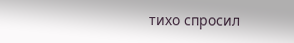тихо спросил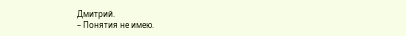Дмитрий.
– Понятия не имею.